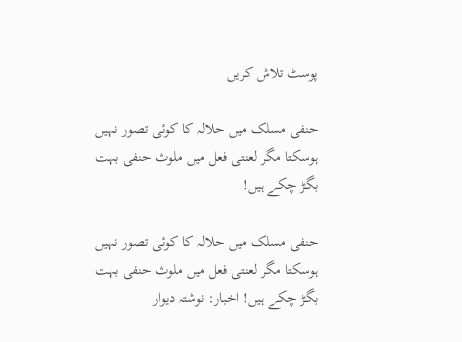پوسٹ تلاش کریں

حنفی مسلک میں حلالہ کا کوئی تصور نہیں ہوسکتا مگر لعنتی فعل میں ملوث حنفی بہت بگڑ چکے ہیں!

حنفی مسلک میں حلالہ کا کوئی تصور نہیں ہوسکتا مگر لعنتی فعل میں ملوث حنفی بہت بگڑ چکے ہیں! اخبار: نوشتہ دیوار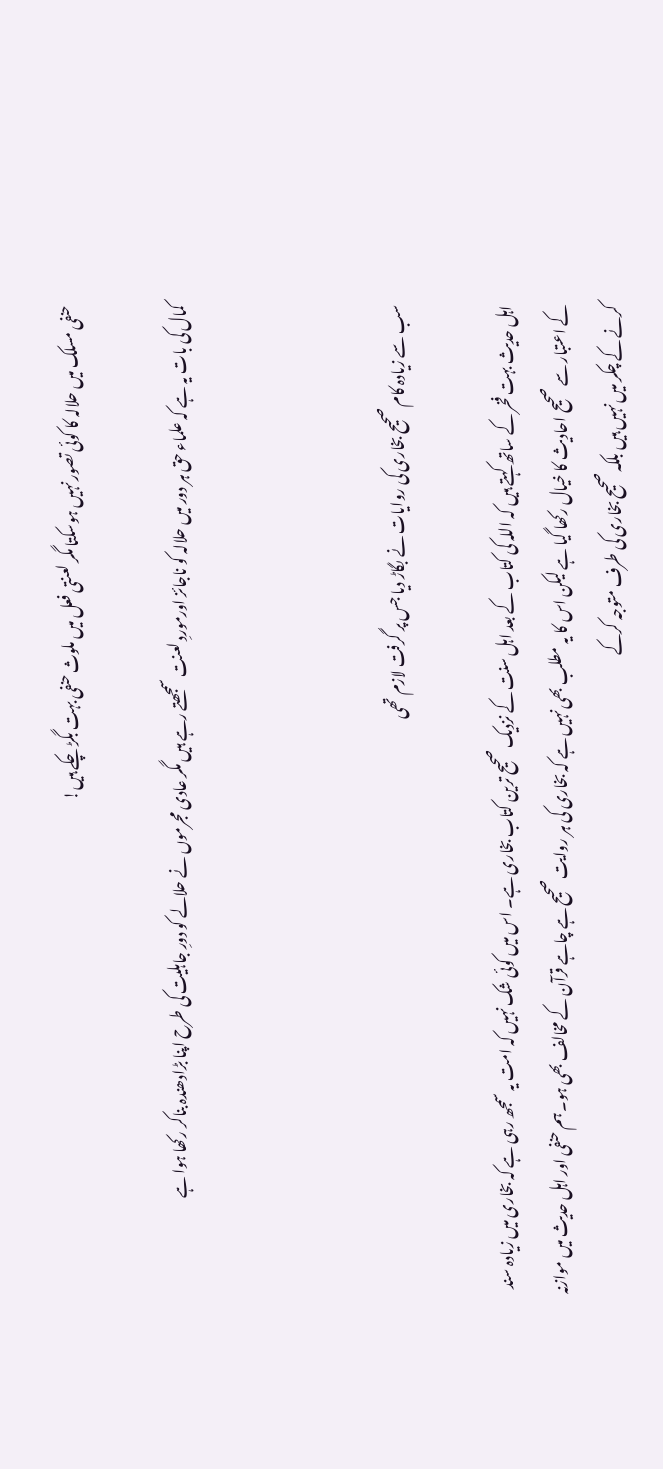حنفی مسلک میں حلالہ کا کوئی تصور نہیں ہوسکتا مگر لعنتی فعل میں ملوث حنفی بہت بگڑ چکے ہیں!

کمال کی بات یہ ہے کہ علماء حق ہر دور میں حلالہ کو ناجائز اورموردِ لعنت سمجھتے رہے ہیں مگر عادی مجرموں نے حلالے کو دورِ جاہلیت کی طرح اپنا بڑادھندہ بناکر رکھا ہوا ہے



سب سے زیادہ کام صحیح بخاری کی روایات نے بگاڑ دیا جس پر گرفت لازم تھی

اہل حدیث بہت فخر کے ساتھ کہتے ہیں کہ اللہ کی کتاب کے بعد اہل سنت کے نزدیک صحیح ترین کتاب بخاری ہے۔ اس میں کوئی شک نہیں کہ امت یہ سمجھ رہی ہے کہ بخاری میں زیادہ سند کے اعتبار سے صحیح احادیث کا خیال رکھا گیا ہے لیکن اس کا یہ مطلب بھی نہیں ہے کہ بخاری کی ہر روایت صحیح ہے چاہے قرآن کے مخالف بھی ہو۔ ہم حنفی اور اہل حدیث میں موازنہ کرنے کے چکر میں نہیں ہیں بلکہ صحیح بخاری کی طرف متوجہ کرکے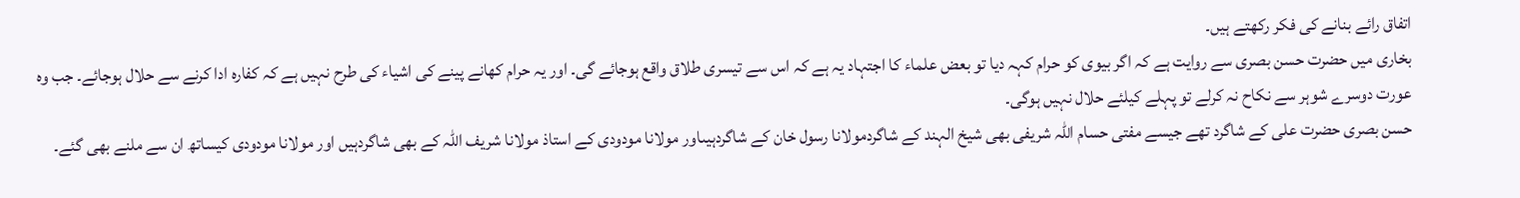اتفاق رائے بنانے کی فکر رکھتے ہیں۔
بخاری میں حضرت حسن بصری سے روایت ہے کہ اگر بیوی کو حرام کہہ دیا تو بعض علماء کا اجتہاد یہ ہے کہ اس سے تیسری طلاق واقع ہوجائے گی۔ اور یہ حرام کھانے پینے کی اشیاء کی طرح نہیں ہے کہ کفارہ ادا کرنے سے حلال ہوجائے۔ جب وہ عورت دوسرے شوہر سے نکاح نہ کرلے تو پہلے کیلئے حلال نہیں ہوگی۔
حسن بصری حضرت علی کے شاگرد تھے جیسے مفتی حسام اللہ شریفی بھی شیخ الہند کے شاگردمولانا رسول خان کے شاگردہیںاور مولانا مودودی کے استاذ مولانا شریف اللہ کے بھی شاگردہیں اور مولانا مودودی کیساتھ ان سے ملنے بھی گئے۔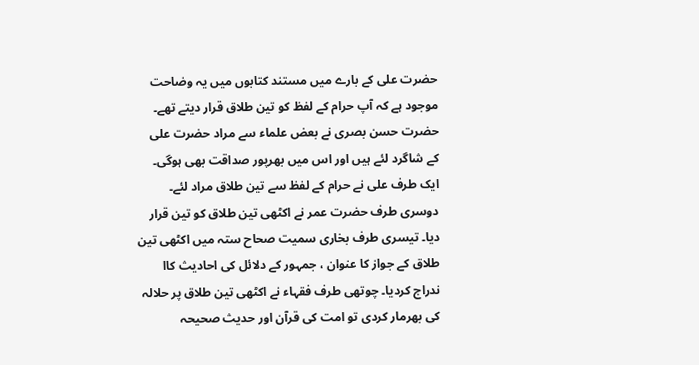حضرت علی کے بارے میں مستند کتابوں میں یہ وضاحت موجود ہے کہ آپ حرام کے لفظ کو تین طلاق قرار دیتے تھے۔ حضرت حسن بصری نے بعض علماء سے مراد حضرت علی کے شاگرد لئے ہیں اور اس میں بھرپور صداقت بھی ہوگی۔
ایک طرف علی نے حرام کے لفظ سے تین طلاق مراد لئے۔ دوسری طرف حضرت عمر نے اکٹھی تین طلاق کو تین قرار دیا۔ تیسری طرف بخاری سمیت صحاح ستہ میں اکٹھی تین طلاق کے جواز کا عنوان ، جمہور کے دلائل کی احادیث کاا ندراج کردیا۔ چوتھی طرف فقہاء نے اکٹھی تین طلاق پر حلالہ کی بھرمار کردی تو امت کی قرآن اور حدیث صحیحہ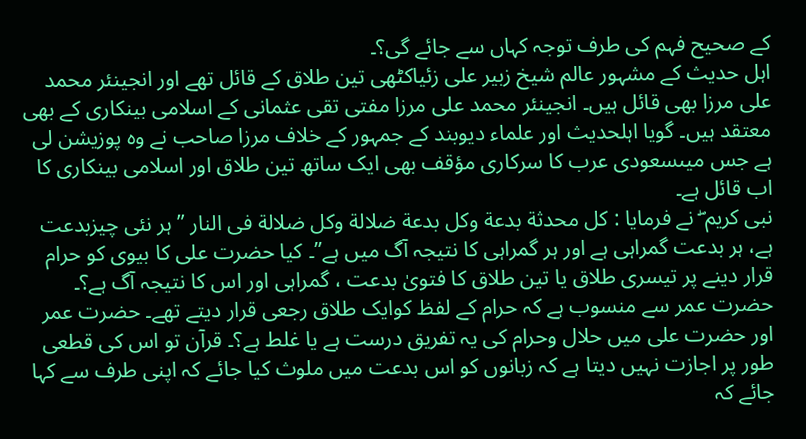کے صحیح فہم کی طرف توجہ کہاں سے جائے گی؟۔
اہل حدیث کے مشہور عالم شیخ زبیر علی زئیاکٹھی تین طلاق کے قائل تھے اور انجینئر محمد علی مرزا بھی قائل ہیں۔ انجینئر محمد علی مرزا مفتی تقی عثمانی کے اسلامی بینکاری کے بھی معتقد ہیں۔ گویا اہلحدیث اور علماء دیوبند کے جمہور کے خلاف مرزا صاحب نے وہ پوزیشن لی ہے جس میںسعودی عرب کا سرکاری مؤقف بھی ایک ساتھ تین طلاق اور اسلامی بینکاری کا اب قائل ہے۔
نبی کریم ۖ نے فرمایا : کل محدثة بدعة وکل بدعة ضلالة وکل ضلالة فی النار ” ہر نئی چیزبدعت ہے، ہر بدعت گمراہی ہے اور ہر گمراہی کا نتیجہ آگ میں ہے”۔ کیا حضرت علی کا بیوی کو حرام قرار دینے پر تیسری طلاق یا تین طلاق کا فتویٰ بدعت ، گمراہی اور اس کا نتیجہ آگ ہے؟۔ حضرت عمر سے منسوب ہے کہ حرام کے لفظ کوایک طلاق رجعی قرار دیتے تھے۔ حضرت عمر اور حضرت علی میں حلال وحرام کی یہ تفریق درست ہے یا غلط ہے؟۔ قرآن تو اس کی قطعی طور پر اجازت نہیں دیتا ہے کہ زبانوں کو اس بدعت میں ملوث کیا جائے کہ اپنی طرف سے کہا جائے کہ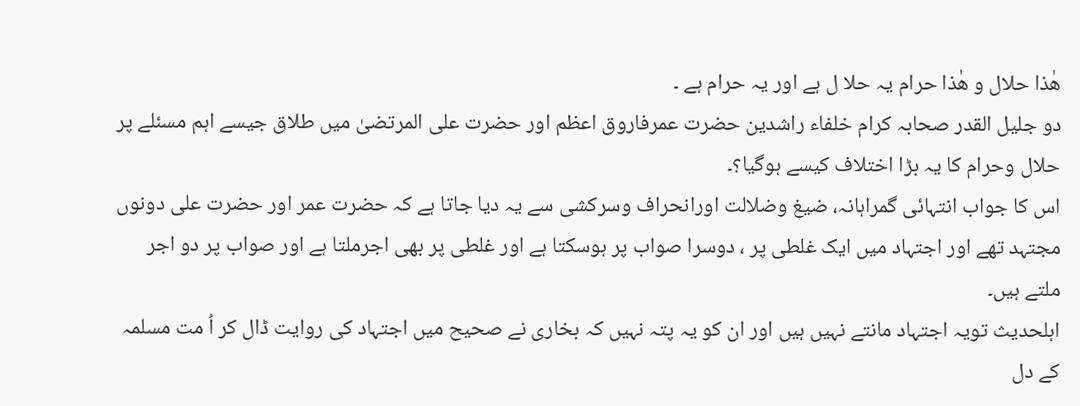ھٰذا حلال و ھٰذا حرام یہ حلا ل ہے اور یہ حرام ہے ۔
دو جلیل القدر صحابہ کرام خلفاء راشدین حضرت عمرفاروق اعظم اور حضرت علی المرتضیٰ میں طلاق جیسے اہم مسئلے پر حلال وحرام کا یہ بڑا اختلاف کیسے ہوگیا؟۔
اس کا جواب انتہائی گمراہانہ، ضیغ وضلالت اورانحراف وسرکشی سے یہ دیا جاتا ہے کہ حضرت عمر اور حضرت علی دونوں مجتہد تھے اور اجتہاد میں ایک غلطی پر ، دوسرا صواب پر ہوسکتا ہے اور غلطی پر بھی اجرملتا ہے اور صواب پر دو اجر ملتے ہیں۔
اہلحدیث تویہ اجتہاد مانتے نہیں ہیں اور ان کو یہ پتہ نہیں کہ بخاری نے صحیح میں اجتہاد کی روایت ڈال کر اُ مت مسلمہ کے دل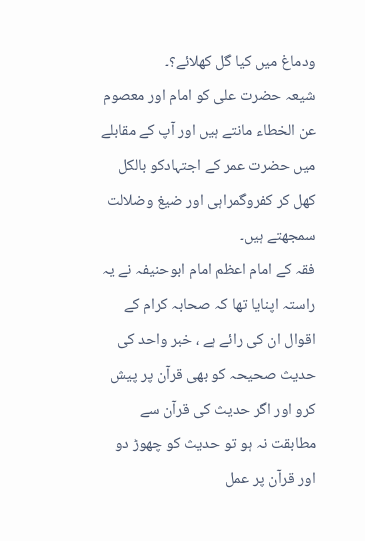ودماغ میں کیا گل کھلائے؟۔
شیعہ حضرت علی کو امام اور معصوم عن الخطاء مانتے ہیں اور آپ کے مقابلے میں حضرت عمر کے اجتہادکو بالکل کھل کر کفروگمراہی اور ضیغ وضلالت سمجھتے ہیں۔
فقہ کے امام اعظم امام ابوحنیفہ نے یہ راستہ اپنایا تھا کہ صحابہ کرام کے اقوال ان کی رائے ہے ، خبر واحد کی حدیث صحیحہ کو بھی قرآن پر پیش کرو اور اگر حدیث کی قرآن سے مطابقت نہ ہو تو حدیث کو چھوڑ دو اور قرآن پر عمل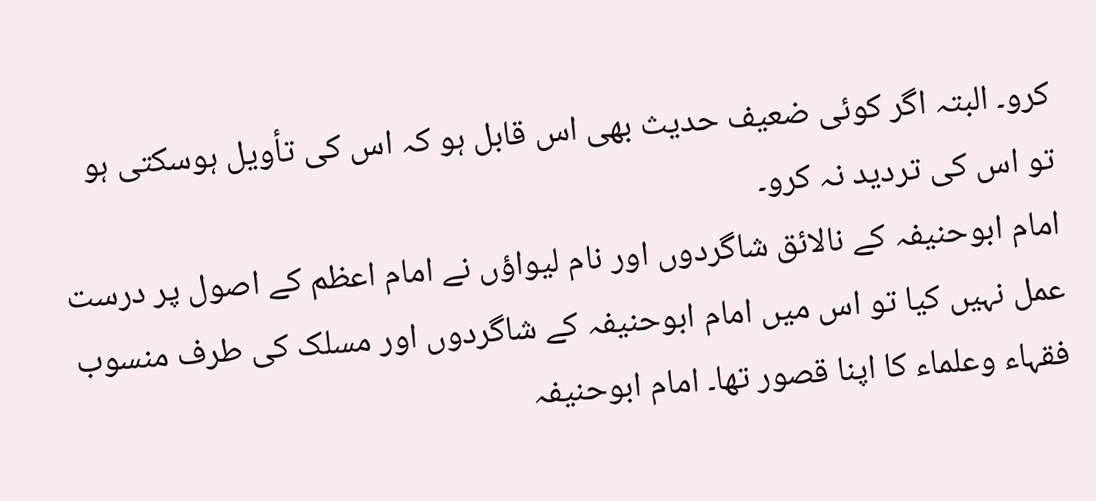کرو۔ البتہ اگر کوئی ضعیف حدیث بھی اس قابل ہو کہ اس کی تأویل ہوسکتی ہو تو اس کی تردید نہ کرو۔
امام ابوحنیفہ کے نالائق شاگردوں اور نام لیواؤں نے امام اعظم کے اصول پر درست عمل نہیں کیا تو اس میں امام ابوحنیفہ کے شاگردوں اور مسلک کی طرف منسوب فقہاء وعلماء کا اپنا قصور تھا۔ امام ابوحنیفہ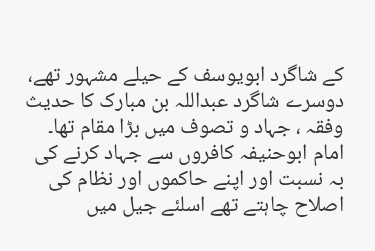کے شاگرد ابویوسف کے حیلے مشہور تھے، دوسرے شاگرد عبداللہ بن مبارک کا حدیث وفقہ ، جہاد و تصوف میں بڑا مقام تھا۔ امام ابوحنیفہ کافروں سے جہاد کرنے کی بہ نسبت اور اپنے حاکموں اور نظام کی اصلاح چاہتے تھے اسلئے جیل میں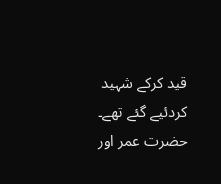قید کرکے شہید کردئیے گئے تھے۔
حضرت عمر اور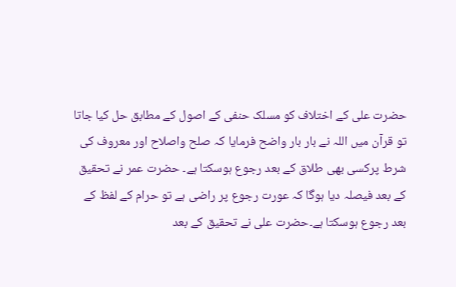حضرت علی کے اختلاف کو مسلک حنفی کے اصول کے مطابق حل کیا جاتا تو قرآن میں اللہ نے بار بار واضح فرمایا کہ صلح واصلاح اور معروف کی شرط پرکسی بھی طلاق کے بعد رجوع ہوسکتا ہے۔ حضرت عمر نے تحقیق کے بعد فیصلہ دیا ہوگا کہ عورت رجوع پر راضی ہے تو حرام کے لفظ کے بعد رجوع ہوسکتا ہے۔حضرت علی نے تحقیق کے بعد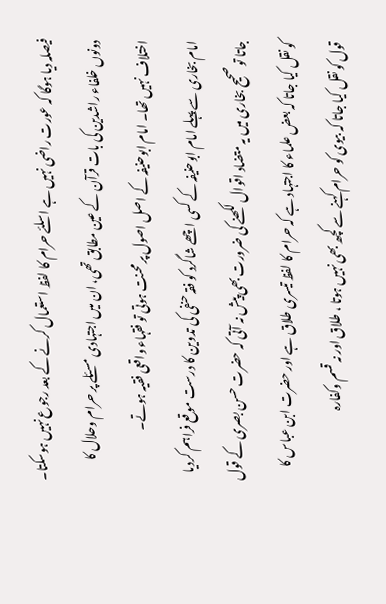فیصلہ دیا ہوگا کہ عورت راضی نہیں ہے اسلئے حرام کا لفظ استعمال کرنے کے بعد رجوع نہیں ہوسکتا۔ دونوں خلفاء راشدین کی بات قرآن کے عین مطابق تھی، ان میں اجتہادی مسئلے پر حرام وحلال کا اختلاف نہیں تھا۔ امام ابوحنیفہ کے اصل اصول پر محنت ہوتی تو فقہاء واقعی فقیہ ہوتے۔
امام بخاری سے پہلے امام ابوحنیفہ کے کسی اچھے شاگرد کو فقہ حنفی کی تدوین کا درست موقع فراہم کردیا جاتا تو صحیح بخاری میں یہ متضاد اقوال لکھنے کی ضرورت بھی پیش نہ آتی کہ حضرت حسن بصری کے قول کو نقل کیا جاتا کہ بعض علماء کا اجتہاد ہے کہ حرام کا لفظ تیسری طلاق ہے اور حضرت ابن عباس کا قول کو نقل کیا جاتا کہ بیوی کو حرام کہنے سے کچھ بھی نہیں ہوتا ، طلاق اور نہ قسم وکفارہ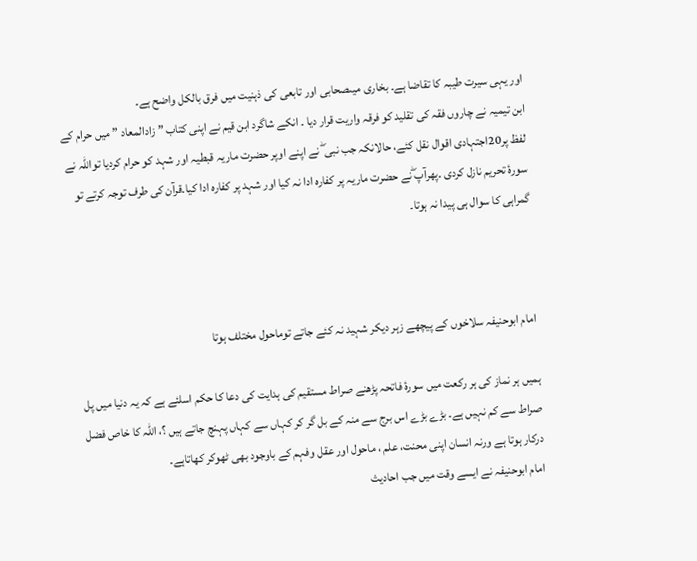اور یہی سیرت طیبہ کا تقاضا ہے۔ بخاری میںصحابی اور تابعی کی ذہنیت میں فرق بالکل واضح ہے۔
ابن تیمیہ نے چاروں فقہ کی تقلید کو فرقہ واریت قرار دیا ۔ انکے شاگرد ابن قیم نے اپنی کتاب ” زادالمعاد ” میں حرام کے لفظ پر20اجتہادی اقوال نقل کئے، حالانکہ جب نبی ۖ نے اپنے اوپر حضرت ماریہ قبطیہ اور شہد کو حرام کردیا تواللہ نے سورۂ تحریم نازل کردی ۔پھرآپ ۖنے حضرت ماریہ پر کفارہ ادا نہ کیا اور شہد پر کفارہ ادا کیا۔قرآن کی طرف توجہ کرتے تو گمراہی کا سوال ہی پیدا نہ ہوتا۔



امام ابوحنیفہ سلاخوں کے پیچھے زہر دیکر شہید نہ کئے جاتے توماحول مختلف ہوتا

ہمیں ہر نماز کی ہر رکعت میں سورۂ فاتحہ پڑھنے صراط مستقیم کی ہدایت کی دعا کا حکم اسلئے ہے کہ یہ دنیا میں پل صراط سے کم نہیں ہے۔ بڑے بڑے اس برج سے منہ کے بل گر کر کہاں سے کہاں پہنچ جاتے ہیں ؟، اللہ کا خاص فضل درکار ہوتا ہے ورنہ انسان اپنی محنت، علم ، ماحول اور عقل وفہم کے باوجود بھی ٹھوکر کھاتاہے۔
امام ابوحنیفہ نے ایسے وقت میں جب احادیث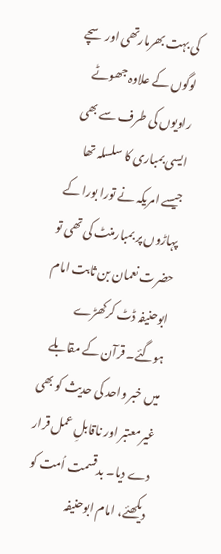کی بہت بھرمارتھی اور سچے لوگوں کے علاوہ جھوٹے راویوں کی طرف سے بھی ایسی بمباری کا سلسلہ تھا جیسے امریکہ نے تورا بورا کے پہاڑوں پر بمبارمنٹ کی تھی تو حضرت نعمان بن ثابت امام ابوحنیفہ ڈٹ کرکھڑے ہوگئے۔ قرآن کے مقابلے میں خبر واحد کی حدیث کو بھی غیرمعتبر اور ناقابلِ عمل قرار دے دیا۔ بدقسمت اُمت کو دیکھئے، امام ابوحنیفہ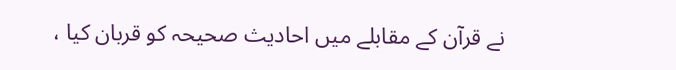نے قرآن کے مقابلے میں احادیث صحیحہ کو قربان کیا ،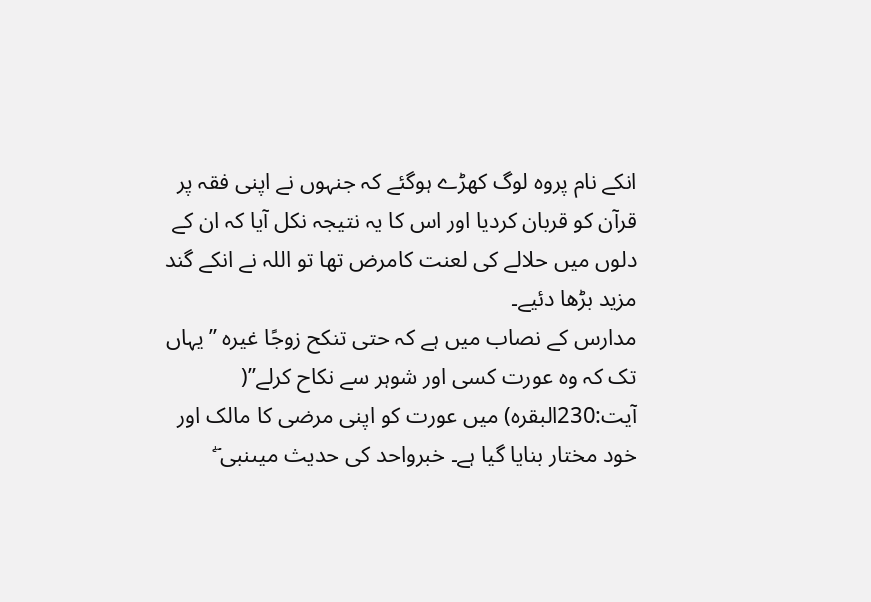انکے نام پروہ لوگ کھڑے ہوگئے کہ جنہوں نے اپنی فقہ پر قرآن کو قربان کردیا اور اس کا یہ نتیجہ نکل آیا کہ ان کے دلوں میں حلالے کی لعنت کامرض تھا تو اللہ نے انکے گند مزید بڑھا دئیے۔
مدارس کے نصاب میں ہے کہ حتی تنکح زوجًا غیرہ ”یہاں تک کہ وہ عورت کسی اور شوہر سے نکاح کرلے”( آیت:230البقرہ) میں عورت کو اپنی مرضی کا مالک اور خود مختار بنایا گیا ہے۔ خبرواحد کی حدیث میںنبی ۖ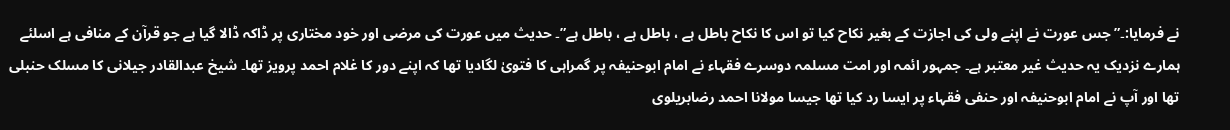نے فرمایا:۔” جس عورت نے اپنے ولی کی اجازت کے بغیر نکاح کیا تو اس کا نکاح باطل ہے ، باطل ہے ، باطل ہے”۔ حدیث میں عورت کی مرضی اور خود مختاری پر ڈاکہ ڈالا گیا ہے جو قرآن کے منافی ہے اسلئے ہمارے نزدیک یہ حدیث غیر معتبر ہے۔ جمہور ائمہ اور امت مسلمہ دوسرے فقہاء نے امام ابوحنیفہ پر گمراہی کا فتویٰ لگادیا تھا کہ اپنے دور کا غلام احمد پرویز تھا۔ شیخ عبدالقادر جیلانی کا مسلک حنبلی تھا اور آپ نے امام ابوحنیفہ اور حنفی فقہاء پر ایسا رد کیا تھا جیسا مولانا احمد رضابریلوی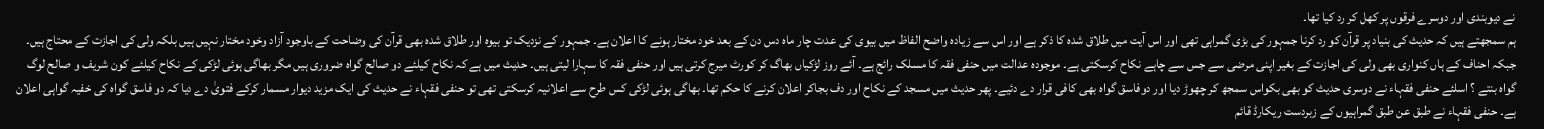نے دیوبندی اور دوسرے فرقوں پر کھل کر رد کیا تھا۔
ہم سمجھتے ہیں کہ حدیث کی بنیاد پر قرآن کو رد کرنا جمہور کی بڑی گمراہی تھی اور اس آیت میں طلاق شدہ کا ذکر ہے اور اس سے زیادہ واضح الفاظ میں بیوی کی عدت چار ماہ دس دن کے بعد خود مختار ہونے کا اعلان ہے۔ جمہور کے نزدیک تو بیوہ اور طلاق شدہ بھی قرآن کی وضاحت کے باوجود آزاد وخود مختار نہیں ہیں بلکہ ولی کی اجازت کے محتاج ہیں۔ جبکہ احناف کے ہاں کنواری بھی ولی کی اجازت کے بغیر اپنی مرضی سے جس سے چاہے نکاح کرسکتی ہے۔ موجودہ عدالت میں حنفی فقہ کا مسلک رائج ہے۔ آئے روز لڑکیاں بھاگ کر کورٹ میرج کرتی ہیں اور حنفی فقہ کا سہارا لیتی ہیں۔ حدیث میں ہے کہ نکاح کیلئے دو صالح گواہ ضروری ہیں مگر بھاگی ہوئی لڑکی کے نکاح کیلئے کون شریف و صالح لوگ گواہ بنتے ؟ اسلئے حنفی فقہاء نے دوسری حدیث کو بھی بکواس سمجھ کر چھوڑ دیا اور دوفاسق گواہ بھی کافی قرار دے دئیے۔ پھر حدیث میں مسجد کے نکاح اور دف بجاکر اعلان کرنے کا حکم تھا۔ بھاگی ہوئی لڑکی کس طرح سے اعلانیہ کرسکتی تھی تو حنفی فقہاء نے حدیث کی ایک مزید دیوار مسمار کرکے فتویٰ دے دیا کہ دو فاسق گواہ کی خفیہ گواہی اعلان ہے۔ حنفی فقہاء نے طبق عن طبق گمراہیوں کے زبردست ریکارڈ قائم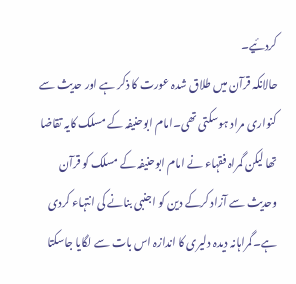کردئیے۔
حالانکہ قرآن میں طلاق شدہ عورت کا ذکر ہے اور حدیث سے کنواری مراد ہوسکتی تھی۔امام ابوحنیفہ کے مسلک کایہ تقاضا تھا لیکن گمراہ فقہاء نے امام ابوحنیفہ کے مسلک کو قرآن وحدیث سے آزاد کرکے دین کو اجنبی بنانے کی انتہاء کردی ہے۔گمراہانہ دیدہ دلیری کا اندازہ اس بات سے لگایا جاسکتا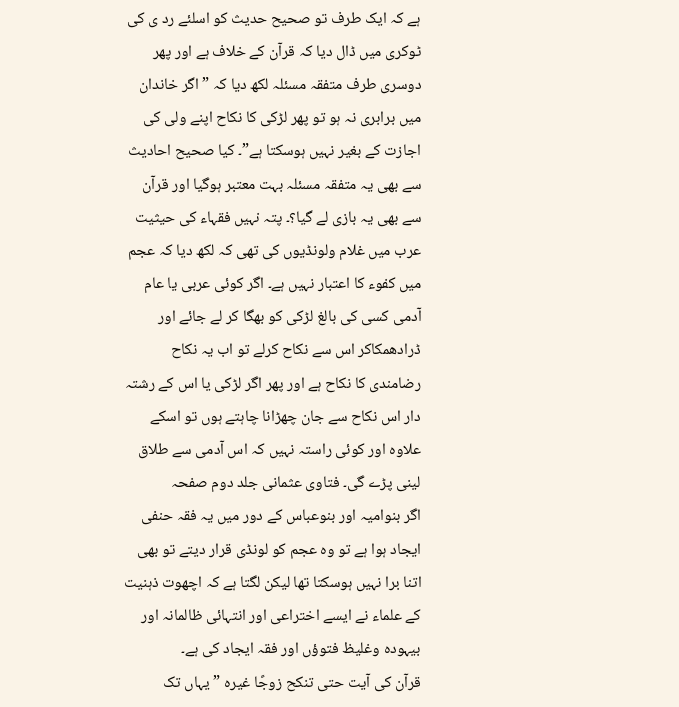ہے کہ ایک طرف تو صحیح حدیث کو اسلئے رد ی کی ٹوکری میں ڈال دیا کہ قرآن کے خلاف ہے اور پھر دوسری طرف متفقہ مسئلہ لکھ دیا کہ ” اگر خاندان میں برابری نہ ہو تو پھر لڑکی کا نکاح اپنے ولی کی اجازت کے بغیر نہیں ہوسکتا ہے”۔ کیا صحیح احادیث سے بھی یہ متفقہ مسئلہ بہت معتبر ہوگیا اور قرآن سے بھی یہ بازی لے گیا؟۔ پتہ نہیں فقہاء کی حیثیت عرب میں غلام ولونڈیوں کی تھی کہ لکھ دیا کہ عجم میں کفوء کا اعتبار نہیں ہے۔ اگر کوئی عربی یا عام آدمی کسی کی بالغ لڑکی کو بھگا کر لے جائے اور ڈرادھمکاکر اس سے نکاح کرلے تو اب یہ نکاح رضامندی کا نکاح ہے اور پھر اگر لڑکی یا اس کے رشتہ دار اس نکاح سے جان چھڑانا چاہتے ہوں تو اسکے علاوہ اور کوئی راستہ نہیں کہ اس آدمی سے طلاق لینی پڑے گی۔ فتاوی عثمانی جلد دوم صفحہ
اگر بنوامیہ اور بنوعباس کے دور میں یہ فقہ حنفی ایجاد ہوا ہے تو وہ عجم کو لونڈی قرار دیتے تو بھی اتنا برا نہیں ہوسکتا تھا لیکن لگتا ہے کہ اچھوت ذہنیت کے علماء نے ایسے اختراعی اور انتہائی ظالمانہ اور بیہودہ وغلیظ فتوؤں اور فقہ ایجاد کی ہے۔
قرآن کی آیت حتی تنکح زوجًا غیرہ ” یہاں تک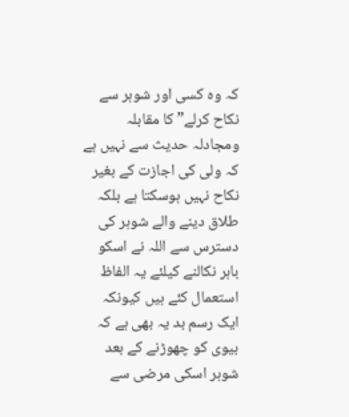کہ وہ کسی اور شوہر سے نکاح کرلے” کا مقابلہ ومجادلہ حدیث سے نہیں ہے کہ ولی کی اجازت کے بغیر نکاح نہیں ہوسکتا ہے بلکہ طلاق دینے والے شوہر کی دسترس سے اللہ نے اسکو باہر نکالنے کیلئے یہ الفاظ استعمال کئے ہیں کیونکہ ایک رسم بد یہ بھی ہے کہ بیوی کو چھوڑنے کے بعد شوہر اسکی مرضی سے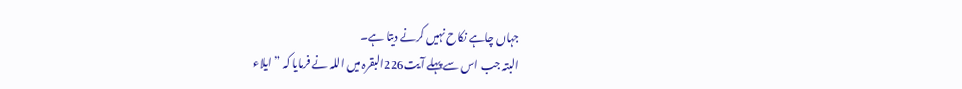جہاں چاہے نکاح نہیں کرنے دیتا ہے۔
البتہ جب اس سے پہلے آیت226البقرہ میں اللہ نے فرمایا کہ ” ایلاء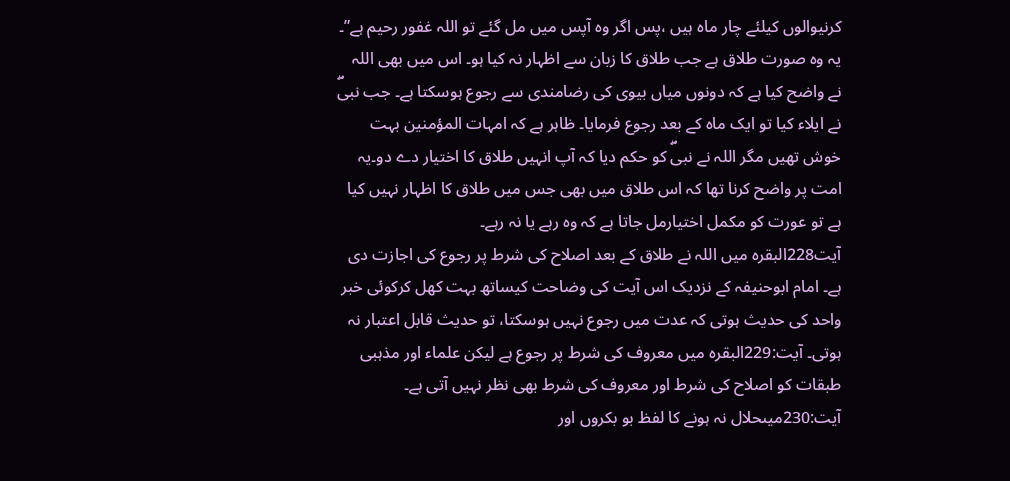کرنیوالوں کیلئے چار ماہ ہیں ،پس اگر وہ آپس میں مل گئے تو اللہ غفور رحیم ہے”۔
یہ وہ صورت طلاق ہے جب طلاق کا زبان سے اظہار نہ کیا ہو۔ اس میں بھی اللہ نے واضح کیا ہے کہ دونوں میاں بیوی کی رضامندی سے رجوع ہوسکتا ہے۔ جب نبیۖ نے ایلاء کیا تو ایک ماہ کے بعد رجوع فرمایا۔ ظاہر ہے کہ امہات المؤمنین بہت خوش تھیں مگر اللہ نے نبیۖ کو حکم دیا کہ آپ انہیں طلاق کا اختیار دے دو۔یہ امت پر واضح کرنا تھا کہ اس طلاق میں بھی جس میں طلاق کا اظہار نہیں کیا ہے تو عورت کو مکمل اختیارمل جاتا ہے کہ وہ رہے یا نہ رہے۔
آیت228البقرہ میں اللہ نے طلاق کے بعد اصلاح کی شرط پر رجوع کی اجازت دی ہے۔ امام ابوحنیفہ کے نزدیک اس آیت کی وضاحت کیساتھ بہت کھل کرکوئی خبر واحد کی حدیث ہوتی کہ عدت میں رجوع نہیں ہوسکتا، تو حدیث قابل اعتبار نہ ہوتی۔ آیت:229البقرہ میں معروف کی شرط پر رجوع ہے لیکن علماء اور مذہبی طبقات کو اصلاح کی شرط اور معروف کی شرط بھی نظر نہیں آتی ہے۔ آیت:230میںحلال نہ ہونے کا لفظ بو بکروں اور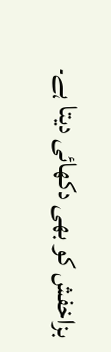بزاخفش کو بھی دکھائی دیتا ہے۔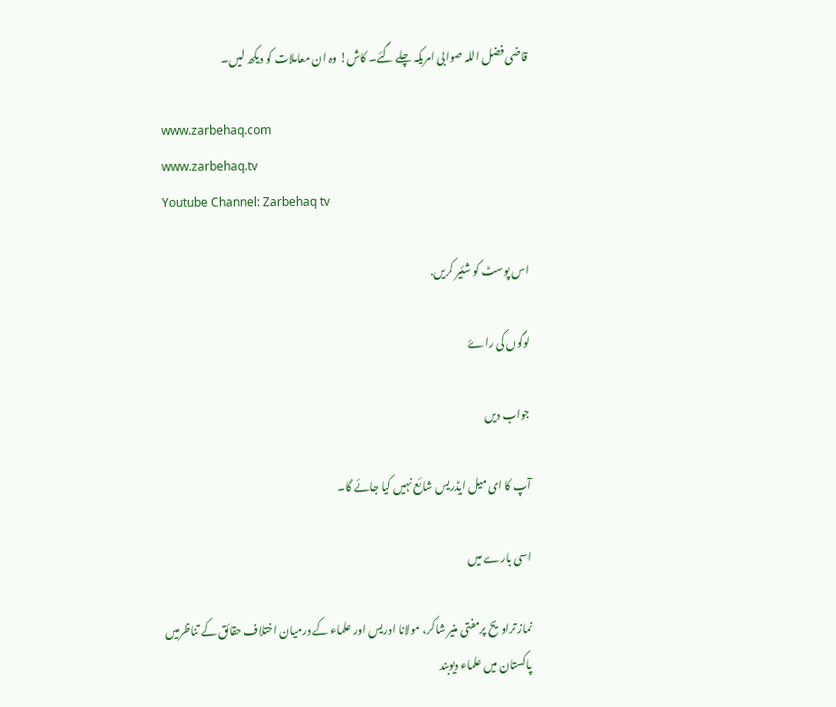قاضی فضل اللہ صوابی امریکہ چلے گئے۔ کاش! وہ ان معاملات کو دیکھ لیں۔

www.zarbehaq.com
www.zarbehaq.tv
Youtube Channel: Zarbehaq tv

اس پوسٹ کو شئیر کریں.

لوگوں کی راۓ

جواب دیں

آپ کا ای میل ایڈریس شائع نہیں کیا جائے گا۔

اسی بارے میں

نماز تراویح پرمفتی منیر شاکر، مولانا ادریس اور علماء کے درمیان اختلاف حقائق کے تناظرمیں
پاکستان میں علماء دیوبند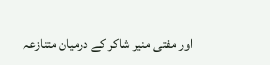اور مفتی منیر شاکر کے درمیان متنازعہ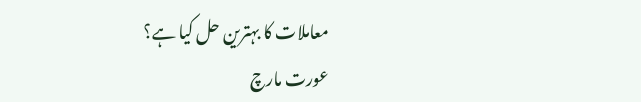معاملات کا بہترین حل کیا ہے؟
عورت مارچ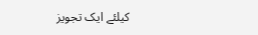کیلئے ایک تجویز